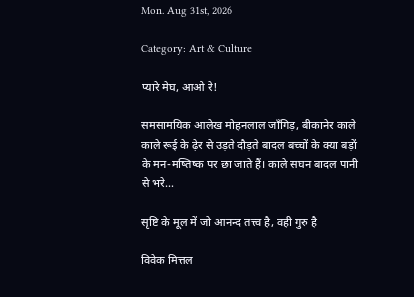Mon. Aug 31st, 2026

Category: Art & Culture

प्यारे मेघ, आओ रे!

समसामयिक आलेख मोहनलाल जाँगिड़, बीकानेर काले काले रूई के ढ़ेर से उड़ते दौड़ते बादल बच्चों के क्या बड़ों के मन-मष्तिष्क पर छा जाते हैं। काले सघन बादल पानी से भरे…

सृष्टि के मूल में जो आनन्द तत्त्व है, वही गुरु है

विवेक मित्तल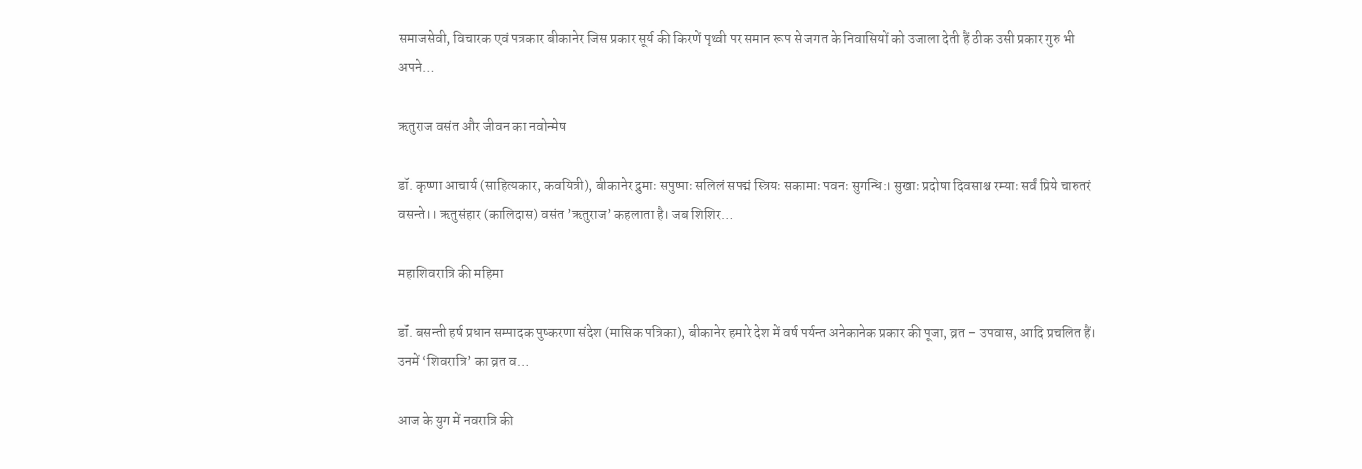समाजसेवी, विचारक एवं पत्रकार बीकानेर जिस प्रकार सूर्य की किरणें पृथ्वी पर समान रूप से जगत के निवासियों को उजाला देती हैं ठीक उसी प्रकार गुरु भी अपने…

ऋतुराज वसंत और जीवन का नवोन्मेष

डॉ. कृष्णा आचार्य (साहित्यकार, कवयित्री), बीकानेर द्रुमाः सपुष्पाः सलिलं सपद्मं स्त्रियः सकामाः पवनः सुगन्धि:। सुखाः प्रदोषा दिवसाश्च रम्याः सर्वं प्रिये चारुतरं वसन्ते।। ऋतुसंहार (कालिदास) वसंत ’ऋतुराज’ कहलाता है। जब शिशिर…

महाशिवरात्रि की महिमा

डॉं. बसन्ती हर्ष प्रधान सम्पादक पुष्करणा संदेश (मासिक पत्रिका), बीकानेर हमारे देश में वर्ष पर्यन्त अनेकानेक प्रकार की पूजा, व्रत – उपवास, आदि प्रचलित हैं। उनमें ‘शिवरात्रि’ का व्रत व…

आज के युग में नवरात्रि की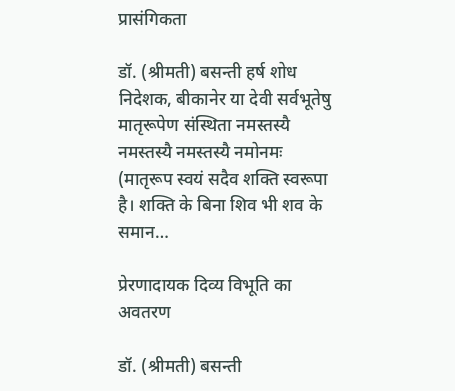प्रासंगिकता

डॉ. (श्रीमती) बसन्ती हर्ष शोध निदेशक, बीकानेर या देवी सर्वभूतेषु मातृरूपेण संस्थिता नमस्तस्यै नमस्तस्यै नमस्तस्यै नमोनमः (मातृरूप स्वयं सदैव शक्ति स्वरूपा है। शक्ति के बिना शिव भी शव के समान…

प्रेरणादायक दिव्य विभूति का अवतरण

डॉ. (श्रीमती) बसन्ती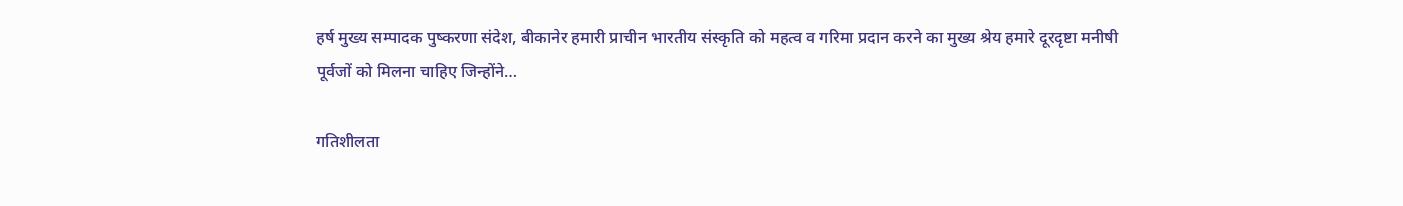हर्ष मुख्य सम्पादक पुष्करणा संदेश, बीकानेर हमारी प्राचीन भारतीय संस्कृति को महत्व व गरिमा प्रदान करने का मुख्य श्रेय हमारे दूरदृष्टा मनीषी पूर्वजों को मिलना चाहिए जिन्होंने…

गतिशीलता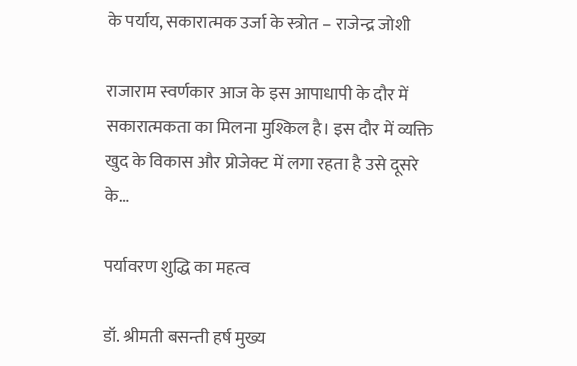के पर्याय, सकारात्मक उर्जा के स्त्रोत – राजेन्द्र जोशी

राजाराम स्वर्णकार आज के इस आपाधापी के दौर में सकारात्मकता का मिलना मुश्किल है। इस दौर में व्यक्ति खुद के विकास और प्रोजेक्ट में लगा रहता है उसे दूसरे के…

पर्यावरण शुद्धि का महत्व

डॉ. श्रीमती बसन्ती हर्ष मुख्य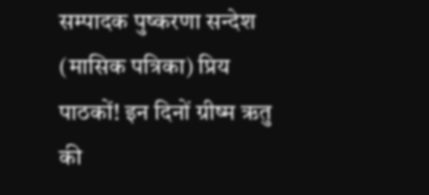सम्पादक पुष्करणा सन्देश (मासिक पत्रिका) प्रिय पाठकों! इन दिनों ग्रीष्म ऋतु की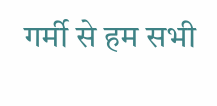गर्मी से हम सभी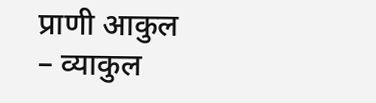प्राणी आकुल – व्याकुल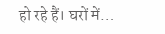हो रहे हैं। घरों में…